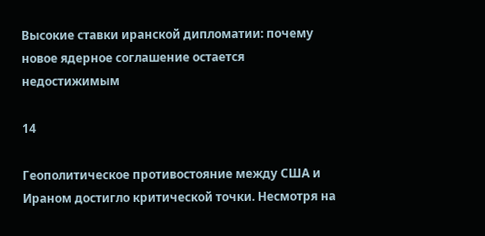Высокие ставки иранской дипломатии: почему новое ядерное соглашение остается недостижимым

14

Геополитическое противостояние между США и Ираном достигло критической точки. Несмотря на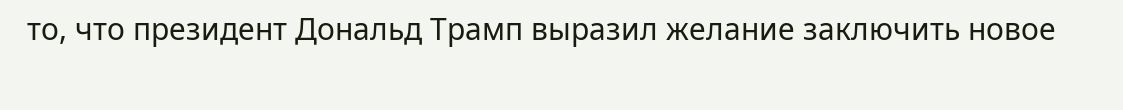то, что президент Дональд Трамп выразил желание заключить новое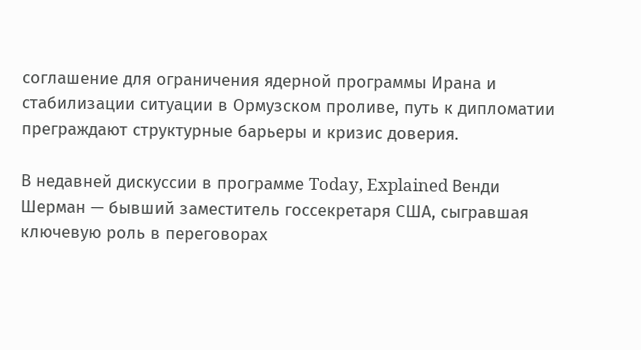соглашение для ограничения ядерной программы Ирана и стабилизации ситуации в Ормузском проливе, путь к дипломатии преграждают структурные барьеры и кризис доверия.

В недавней дискуссии в программе Today, Explained Венди Шерман — бывший заместитель госсекретаря США, сыгравшая ключевую роль в переговорах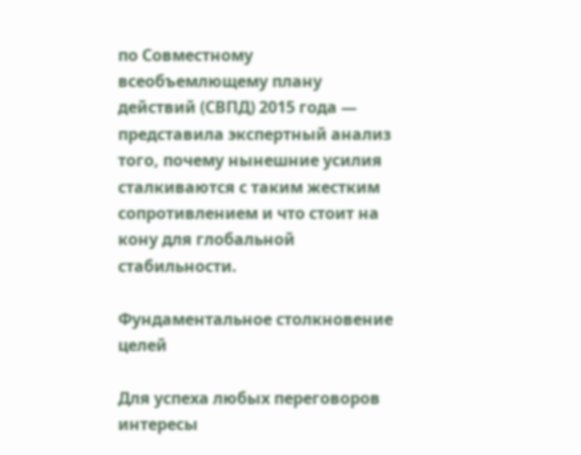по Совместному всеобъемлющему плану действий (СВПД) 2015 года — представила экспертный анализ того, почему нынешние усилия сталкиваются с таким жестким сопротивлением и что стоит на кону для глобальной стабильности.

Фундаментальное столкновение целей

Для успеха любых переговоров интересы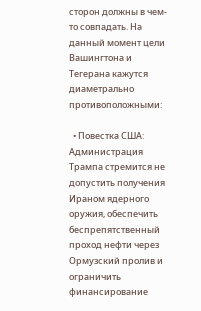сторон должны в чем-то совпадать. На данный момент цели Вашингтона и Тегерана кажутся диаметрально противоположными:

  • Повестка США: Администрация Трампа стремится не допустить получения Ираном ядерного оружия, обеспечить беспрепятственный проход нефти через Ормузский пролив и ограничить финансирование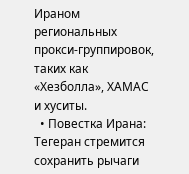Ираном региональных прокси-группировок, таких как «Хезболла», ХАМАС и хуситы.
  • Повестка Ирана: Тегеран стремится сохранить рычаги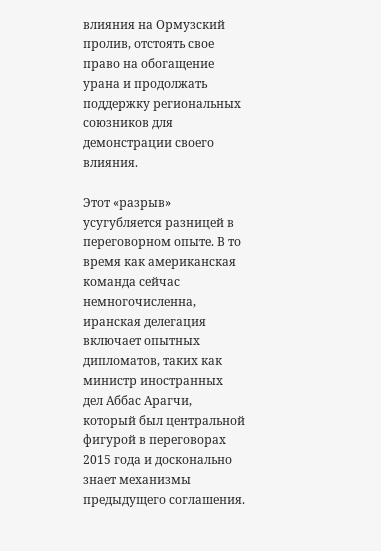влияния на Ормузский пролив, отстоять свое право на обогащение урана и продолжать поддержку региональных союзников для демонстрации своего влияния.

Этот «разрыв» усугубляется разницей в переговорном опыте. В то время как американская команда сейчас немногочисленна, иранская делегация включает опытных дипломатов, таких как министр иностранных дел Аббас Арагчи, который был центральной фигурой в переговорах 2015 года и досконально знает механизмы предыдущего соглашения.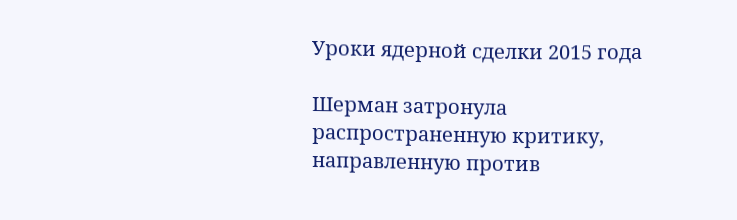Уроки ядерной сделки 2015 года

Шерман затронула распространенную критику, направленную против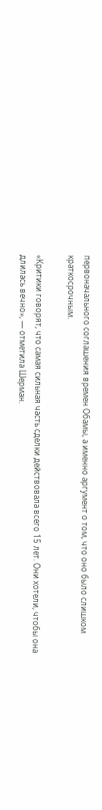первоначального соглашения времен Обамы, а именно аргумент о том, что оно было слишком краткосрочным.

«Критики говорят, что самая сильная часть сделки действовала всего 15 лет. Они хотели, чтобы она длилась вечно», — отметила Шерман.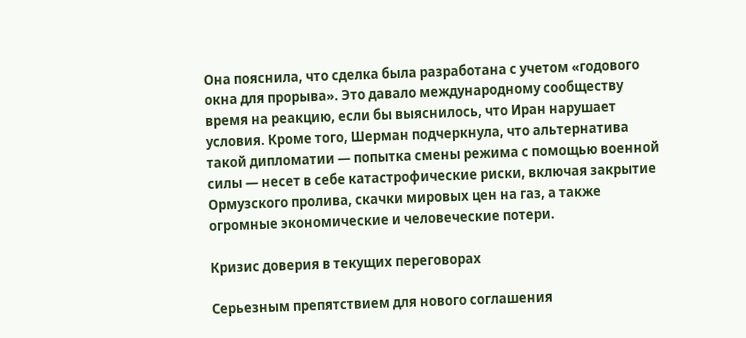Она пояснила, что сделка была разработана с учетом «годового окна для прорыва». Это давало международному сообществу время на реакцию, если бы выяснилось, что Иран нарушает условия. Кроме того, Шерман подчеркнула, что альтернатива такой дипломатии — попытка смены режима с помощью военной силы — несет в себе катастрофические риски, включая закрытие Ормузского пролива, скачки мировых цен на газ, а также огромные экономические и человеческие потери.

Кризис доверия в текущих переговорах

Серьезным препятствием для нового соглашения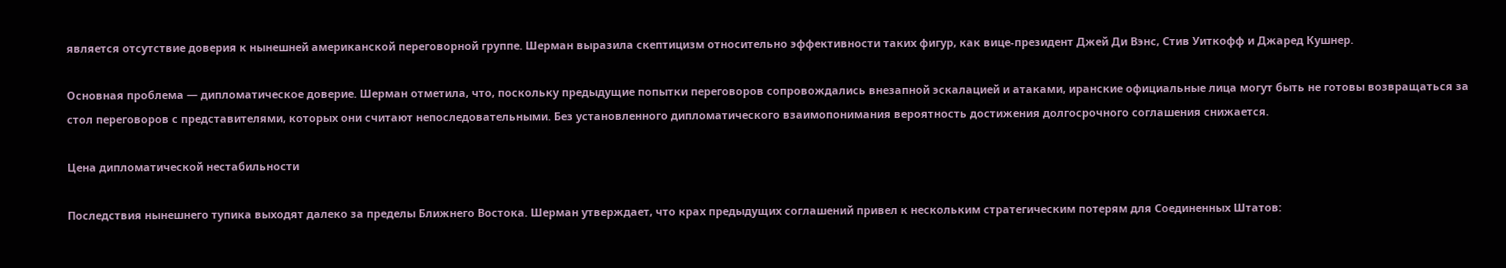является отсутствие доверия к нынешней американской переговорной группе. Шерман выразила скептицизм относительно эффективности таких фигур, как вице-президент Джей Ди Вэнс, Стив Уиткофф и Джаред Кушнер.

Основная проблема — дипломатическое доверие. Шерман отметила, что, поскольку предыдущие попытки переговоров сопровождались внезапной эскалацией и атаками, иранские официальные лица могут быть не готовы возвращаться за стол переговоров с представителями, которых они считают непоследовательными. Без установленного дипломатического взаимопонимания вероятность достижения долгосрочного соглашения снижается.

Цена дипломатической нестабильности

Последствия нынешнего тупика выходят далеко за пределы Ближнего Востока. Шерман утверждает, что крах предыдущих соглашений привел к нескольким стратегическим потерям для Соединенных Штатов: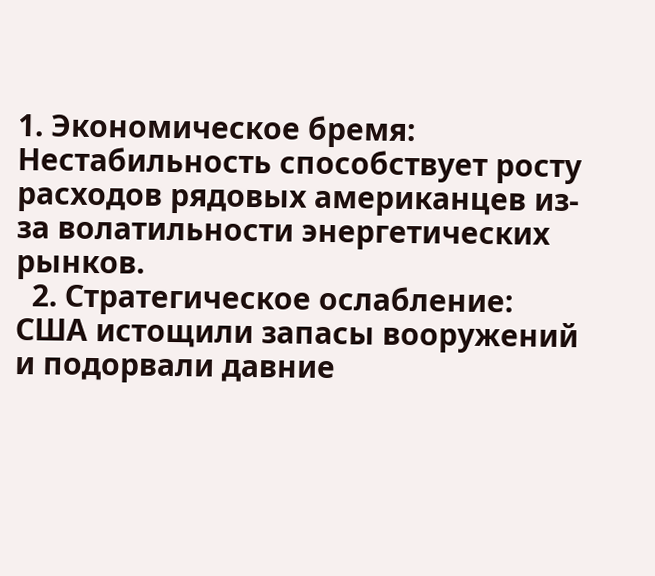1. Экономическое бремя: Нестабильность способствует росту расходов рядовых американцев из-за волатильности энергетических рынков.
  2. Стратегическое ослабление: США истощили запасы вооружений и подорвали давние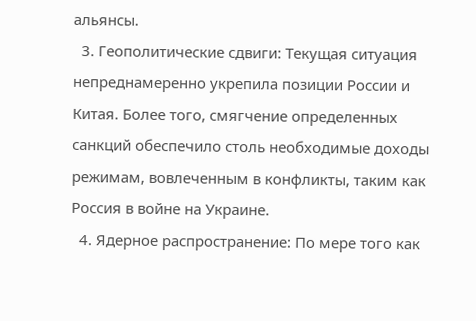альянсы.
  3. Геополитические сдвиги: Текущая ситуация непреднамеренно укрепила позиции России и Китая. Более того, смягчение определенных санкций обеспечило столь необходимые доходы режимам, вовлеченным в конфликты, таким как Россия в войне на Украине.
  4. Ядерное распространение: По мере того как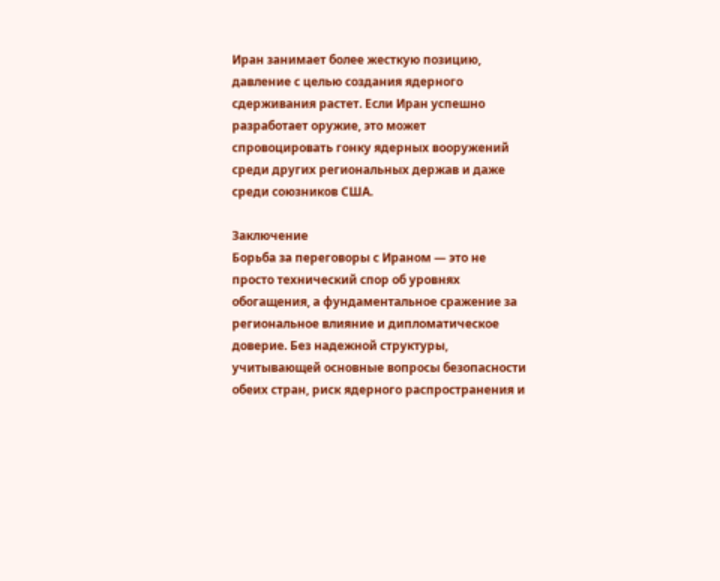Иран занимает более жесткую позицию, давление с целью создания ядерного сдерживания растет. Если Иран успешно разработает оружие, это может спровоцировать гонку ядерных вооружений среди других региональных держав и даже среди союзников США.

Заключение
Борьба за переговоры с Ираном — это не просто технический спор об уровнях обогащения, а фундаментальное сражение за региональное влияние и дипломатическое доверие. Без надежной структуры, учитывающей основные вопросы безопасности обеих стран, риск ядерного распространения и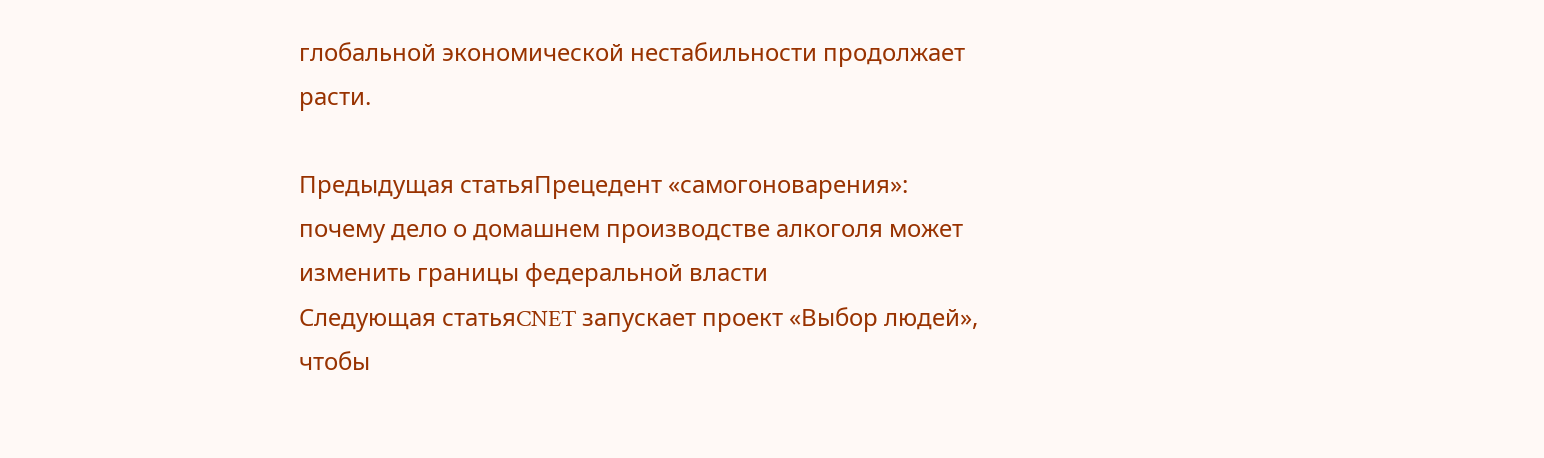глобальной экономической нестабильности продолжает расти.

Предыдущая статьяПрецедент «самогоноварения»: почему дело о домашнем производстве алкоголя может изменить границы федеральной власти
Следующая статьяCNET запускает проект «Выбор людей», чтобы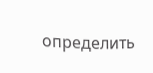определить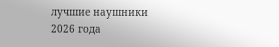лучшие наушники 2026 года